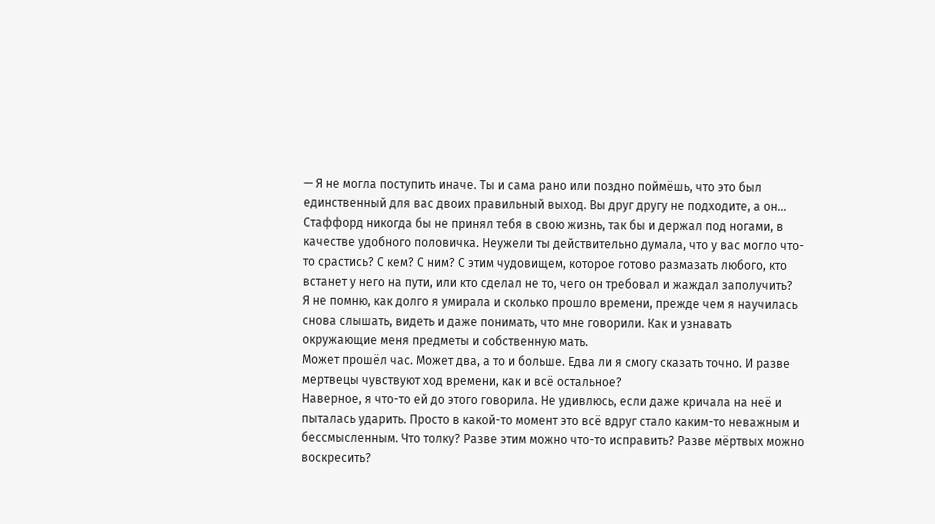— Я не могла поступить иначе. Ты и сама рано или поздно поймёшь, что это был единственный для вас двоих правильный выход. Вы друг другу не подходите, а он… Стаффорд никогда бы не принял тебя в свою жизнь, так бы и держал под ногами, в качестве удобного половичка. Неужели ты действительно думала, что у вас могло что-то срастись? С кем? С ним? С этим чудовищем, которое готово размазать любого, кто встанет у него на пути, или кто сделал не то, чего он требовал и жаждал заполучить?
Я не помню, как долго я умирала и сколько прошло времени, прежде чем я научилась снова слышать, видеть и даже понимать, что мне говорили. Как и узнавать окружающие меня предметы и собственную мать.
Может прошёл час. Может два, а то и больше. Едва ли я смогу сказать точно. И разве мертвецы чувствуют ход времени, как и всё остальное?
Наверное, я что-то ей до этого говорила. Не удивлюсь, если даже кричала на неё и пыталась ударить. Просто в какой-то момент это всё вдруг стало каким-то неважным и бессмысленным. Что толку? Разве этим можно что-то исправить? Разве мёртвых можно воскресить?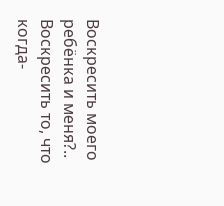Воскресить моего ребёнка и меня?.. Воскресить то, что когда-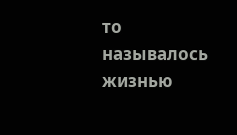то называлось жизнью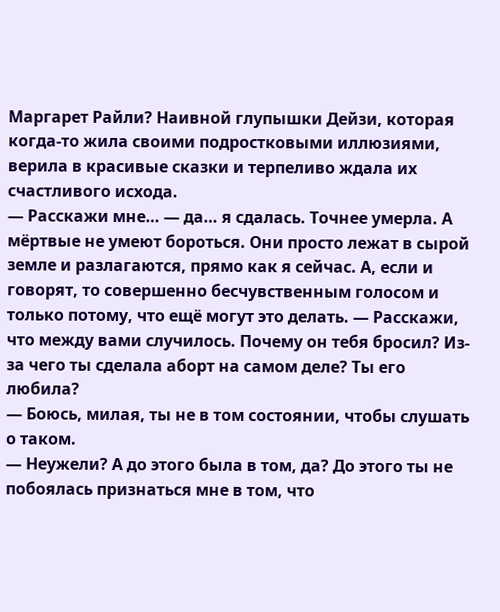Маргарет Райли? Наивной глупышки Дейзи, которая когда-то жила своими подростковыми иллюзиями, верила в красивые сказки и терпеливо ждала их счастливого исхода.
— Расскажи мне… — да… я сдалась. Точнее умерла. А мёртвые не умеют бороться. Они просто лежат в сырой земле и разлагаются, прямо как я сейчас. А, если и говорят, то совершенно бесчувственным голосом и только потому, что ещё могут это делать. — Расскажи, что между вами случилось. Почему он тебя бросил? Из-за чего ты сделала аборт на самом деле? Ты его любила?
— Боюсь, милая, ты не в том состоянии, чтобы слушать о таком.
— Неужели? А до этого была в том, да? До этого ты не побоялась признаться мне в том, что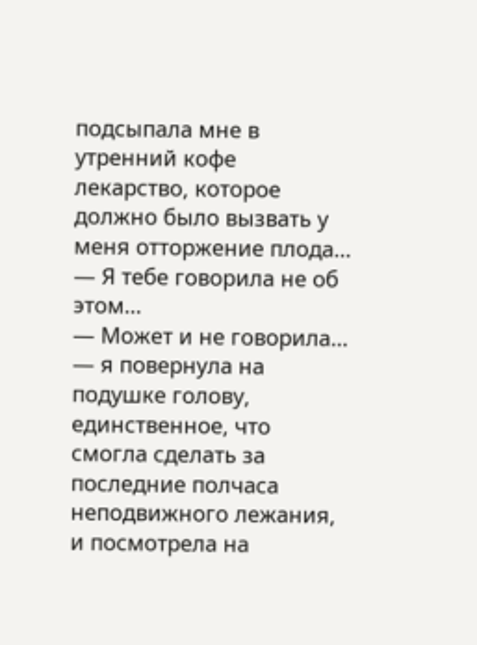подсыпала мне в утренний кофе лекарство, которое должно было вызвать у меня отторжение плода…
— Я тебе говорила не об этом…
— Может и не говорила… — я повернула на подушке голову, единственное, что смогла сделать за последние полчаса неподвижного лежания, и посмотрела на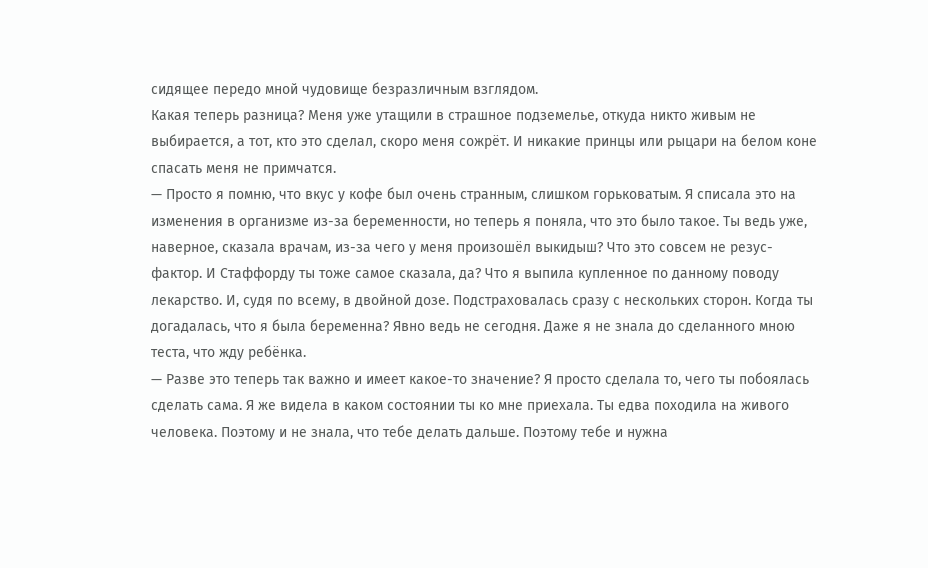сидящее передо мной чудовище безразличным взглядом.
Какая теперь разница? Меня уже утащили в страшное подземелье, откуда никто живым не выбирается, а тот, кто это сделал, скоро меня сожрёт. И никакие принцы или рыцари на белом коне спасать меня не примчатся.
— Просто я помню, что вкус у кофе был очень странным, слишком горьковатым. Я списала это на изменения в организме из-за беременности, но теперь я поняла, что это было такое. Ты ведь уже, наверное, сказала врачам, из-за чего у меня произошёл выкидыш? Что это совсем не резус-фактор. И Стаффорду ты тоже самое сказала, да? Что я выпила купленное по данному поводу лекарство. И, судя по всему, в двойной дозе. Подстраховалась сразу с нескольких сторон. Когда ты догадалась, что я была беременна? Явно ведь не сегодня. Даже я не знала до сделанного мною теста, что жду ребёнка.
— Разве это теперь так важно и имеет какое-то значение? Я просто сделала то, чего ты побоялась сделать сама. Я же видела в каком состоянии ты ко мне приехала. Ты едва походила на живого человека. Поэтому и не знала, что тебе делать дальше. Поэтому тебе и нужна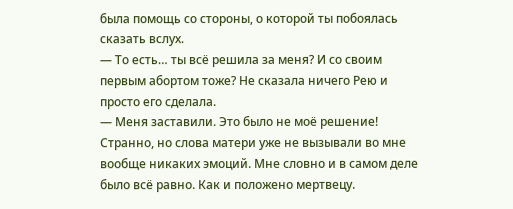была помощь со стороны, о которой ты побоялась сказать вслух.
— То есть… ты всё решила за меня? И со своим первым абортом тоже? Не сказала ничего Рею и просто его сделала.
— Меня заставили. Это было не моё решение!
Странно, но слова матери уже не вызывали во мне вообще никаких эмоций. Мне словно и в самом деле было всё равно. Как и положено мертвецу.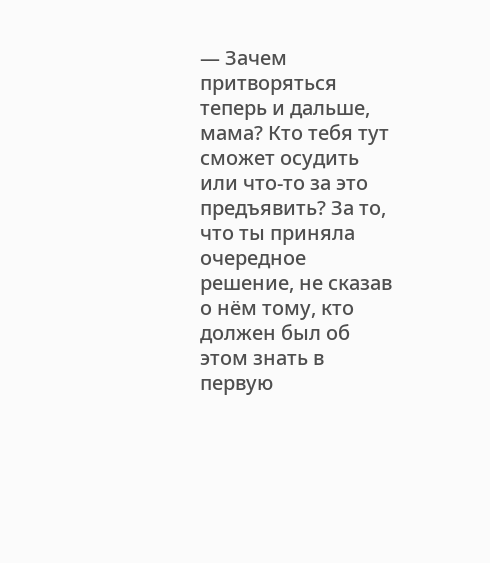— Зачем притворяться теперь и дальше, мама? Кто тебя тут сможет осудить или что-то за это предъявить? За то, что ты приняла очередное решение, не сказав о нём тому, кто должен был об этом знать в первую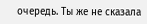очередь. Ты же не сказала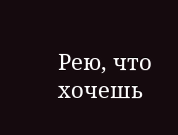Рею, что хочешь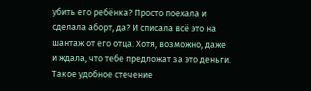убить его ребёнка? Просто поехала и сделала аборт, да? И списала всё это на шантаж от его отца. Хотя, возможно, даже и ждала, что тебе предложат за это деньги. Такое удобное стечение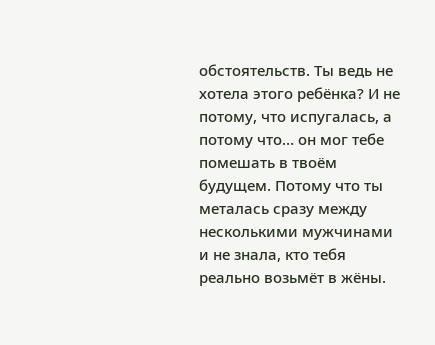обстоятельств. Ты ведь не хотела этого ребёнка? И не потому, что испугалась, а потому что… он мог тебе помешать в твоём будущем. Потому что ты металась сразу между несколькими мужчинами и не знала, кто тебя реально возьмёт в жёны.